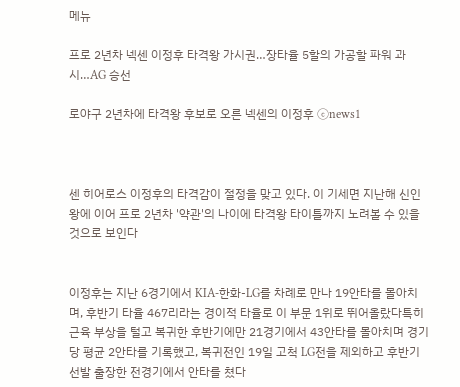메뉴

프로 2년차 넥센 이정후 타격왕 가시권…장타율 5할의 가공할 파워 과시…AG 승선

로야구 2년차에 타격왕 후보로 오른 넥센의 이정후 ⓒnews1



센 히어로스 이정후의 타격감이 절정을 맞고 있다. 이 기세면 지난해 신인왕에 이어 프로 2년차 '약관'의 나이에 타격왕 타이틀까지 노려볼 수 있을 것으로 보인다


이정후는 지난 6경기에서 KIA-한화-LG를 차례로 만나 19안타를 몰아치며, 후반기 타율 467리라는 경이적 타율로 이 부문 1위로 뛰어올랐다특히 근육 부상을 털고 복귀한 후반기에만 21경기에서 43안타를 몰아치며 경기당 평균 2안타를 기록했고, 복귀전인 19일 고척 LG전을 제외하고 후반기 선발 출장한 전경기에서 안타를 쳤다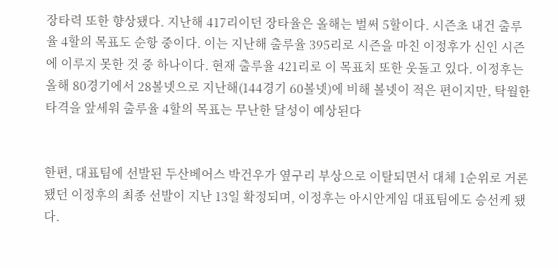장타력 또한 향상됐다. 지난해 417리이던 장타율은 올해는 벌써 5할이다. 시즌초 내건 출루율 4할의 목표도 순항 중이다. 이는 지난해 출루율 395리로 시즌을 마친 이정후가 신인 시즌에 이루지 못한 것 중 하나이다. 현재 출루율 421리로 이 목표치 또한 웃돌고 있다. 이정후는 올해 80경기에서 28볼넷으로 지난해(144경기 60볼넷)에 비해 볼넷이 적은 편이지만, 탁월한 타격을 앞세워 출루율 4할의 목표는 무난한 달성이 예상된다


한편, 대표팀에 선발된 두산베어스 박건우가 옆구리 부상으로 이탈되면서 대체 1순위로 거론됐던 이정후의 최종 선발이 지난 13일 확정되며, 이정후는 아시안게임 대표팀에도 승선케 됐다.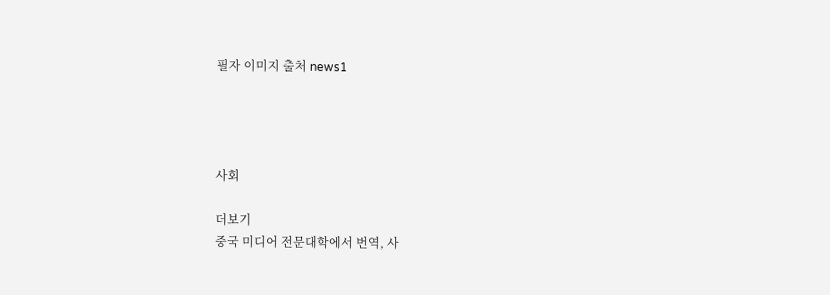필자 이미지 출처 news1




사회

더보기
중국 미디어 전문대학에서 번역, 사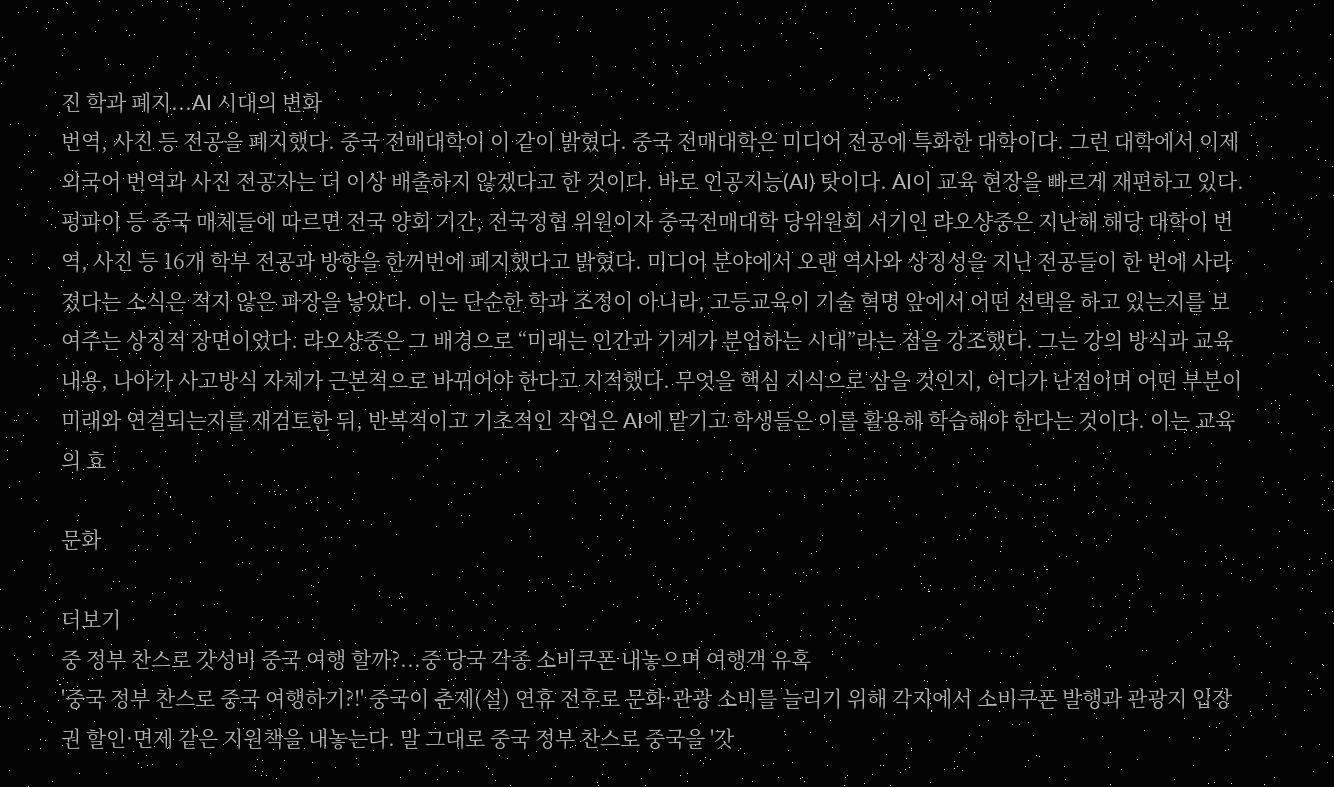진 학과 폐지...AI 시대의 변화
번역, 사진 등 전공을 폐지했다. 중국 전매대학이 이 같이 밝혔다. 중국 전매대학은 미디어 전공에 특화한 대학이다. 그런 대학에서 이제 외국어 번역과 사진 전공자는 더 이상 배출하지 않겠다고 한 것이다. 바로 인공지능(AI) 탓이다. AI이 교육 현장을 빠르게 재편하고 있다. 펑파이 등 중국 매체들에 따르면 전국 양회 기간, 전국정협 위원이자 중국전매대학 당위원회 서기인 랴오샹중은 지난해 해당 대학이 번역, 사진 등 16개 학부 전공과 방향을 한꺼번에 폐지했다고 밝혔다. 미디어 분야에서 오랜 역사와 상징성을 지닌 전공들이 한 번에 사라졌다는 소식은 적지 않은 파장을 낳았다. 이는 단순한 학과 조정이 아니라, 고등교육이 기술 혁명 앞에서 어떤 선택을 하고 있는지를 보여주는 상징적 장면이었다. 랴오샹중은 그 배경으로 “미래는 인간과 기계가 분업하는 시대”라는 점을 강조했다. 그는 강의 방식과 교육 내용, 나아가 사고방식 자체가 근본적으로 바뀌어야 한다고 지적했다. 무엇을 핵심 지식으로 삼을 것인지, 어디가 난점이며 어떤 부분이 미래와 연결되는지를 재검토한 뒤, 반복적이고 기초적인 작업은 AI에 맡기고 학생들은 이를 활용해 학습해야 한다는 것이다. 이는 교육의 효

문화

더보기
중 정부 찬스로 갓성비 중국 여행 할까?...중 당국 각종 소비쿠폰 내놓으며 여행객 유혹
'중국 정부 찬스로 중국 여행하기?!' 중국이 춘제(설) 연휴 전후로 문화·관광 소비를 늘리기 위해 각지에서 소비쿠폰 발행과 관광지 입장권 할인·면제 같은 지원책을 내놓는다. 말 그대로 중국 정부 찬스로 중국을 '갓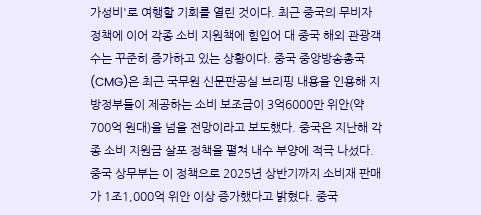가성비'로 여행할 기회를 열린 것이다. 최근 중국의 무비자 정책에 이어 각종 소비 지원책에 힘입어 대 중국 해외 관광객 수는 꾸준히 증가하고 있는 상황이다. 중국 중앙방송총국(CMG)은 최근 국무원 신문판공실 브리핑 내용을 인용해 지방정부들이 제공하는 소비 보조금이 3억6000만 위안(약 700억 원대)을 넘을 전망이라고 보도했다. 중국은 지난해 각종 소비 지원금 살포 정책을 펼쳐 내수 부양에 적극 나섰다. 중국 상무부는 이 정책으로 2025년 상반기까지 소비재 판매가 1조1,000억 위안 이상 증가했다고 밝혔다. 중국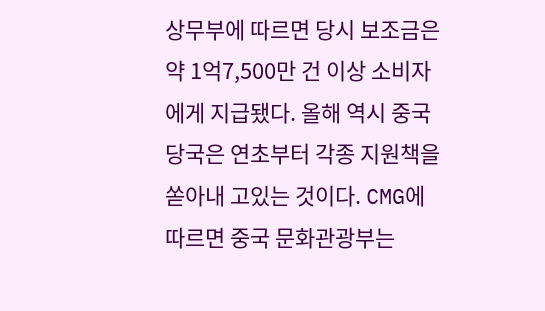상무부에 따르면 당시 보조금은 약 1억7,500만 건 이상 소비자에게 지급됐다. 올해 역시 중국 당국은 연초부터 각종 지원책을 쏟아내 고있는 것이다. CMG에 따르면 중국 문화관광부는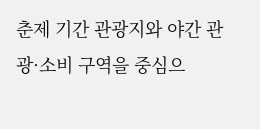춘제 기간 관광지와 야간 관광·소비 구역을 중심으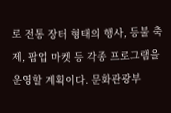로 전통 장터 형태의 행사, 등불 축제, 팝업 마켓 등 각종 프로그램을 운영할 계획이다. 문화관광부